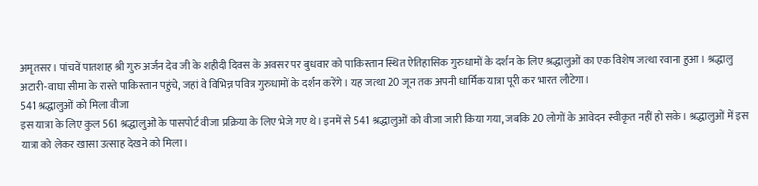अमृतसर। पांचवें पातशाह श्री गुरु अर्जन देव जी के शहीदी दिवस के अवसर पर बुधवार को पाकिस्तान स्थित ऐतिहासिक गुरुधामों के दर्शन के लिए श्रद्धालुओं का एक विशेष जत्था रवाना हुआ। श्रद्धालु अटारी-वाघा सीमा के रास्ते पाकिस्तान पहुंचे, जहां वे विभिन्न पवित्र गुरुधामों के दर्शन करेंगे। यह जत्था 20 जून तक अपनी धार्मिक यात्रा पूरी कर भारत लौटेगा।
541 श्रद्धालुओं को मिला वीजा
इस यात्रा के लिए कुल 561 श्रद्धालुओं के पासपोर्ट वीजा प्रक्रिया के लिए भेजे गए थे। इनमें से 541 श्रद्धालुओं को वीजा जारी किया गया, जबकि 20 लोगों के आवेदन स्वीकृत नहीं हो सके। श्रद्धालुओं में इस यात्रा को लेकर खासा उत्साह देखने को मिला।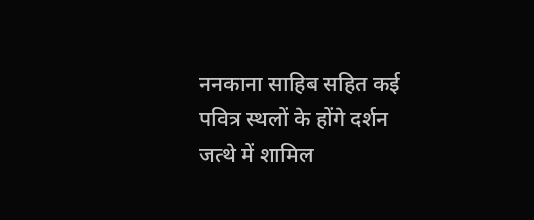ननकाना साहिब सहित कई पवित्र स्थलों के होंगे दर्शन
जत्थे में शामिल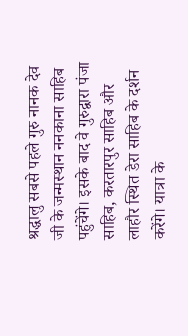श्रद्धालु सबसे पहले गुरु नानक देव जी के जन्मस्थान ननकाना साहिब पहुंचेंगे। इसके बाद वे गुरुद्वारा पंजा साहिब, करतारपुर साहिब और लाहौर स्थित डेरा साहिब के दर्शन करेंगे। यात्रा के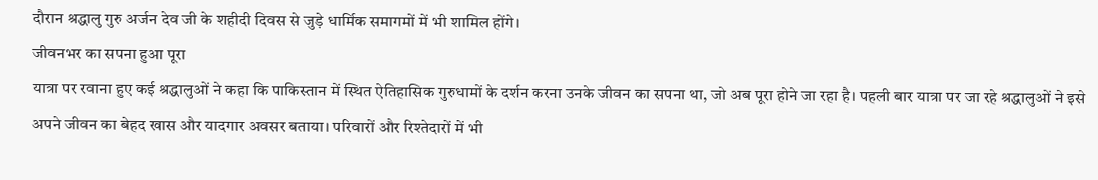दौरान श्रद्धालु गुरु अर्जन देव जी के शहीदी दिवस से जुड़े धार्मिक समागमों में भी शामिल होंगे।
जीवनभर का सपना हुआ पूरा
यात्रा पर रवाना हुए कई श्रद्धालुओं ने कहा कि पाकिस्तान में स्थित ऐतिहासिक गुरुधामों के दर्शन करना उनके जीवन का सपना था, जो अब पूरा होने जा रहा है। पहली बार यात्रा पर जा रहे श्रद्धालुओं ने इसे अपने जीवन का बेहद खास और यादगार अवसर बताया। परिवारों और रिश्तेदारों में भी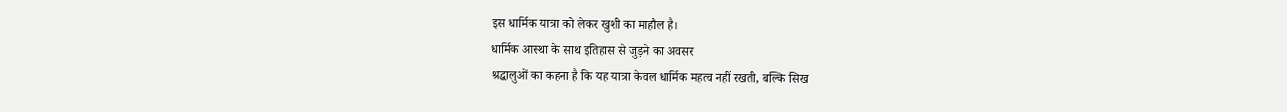इस धार्मिक यात्रा को लेकर खुशी का माहौल है।
धार्मिक आस्था के साथ इतिहास से जुड़ने का अवसर
श्रद्धालुओं का कहना है कि यह यात्रा केवल धार्मिक महत्व नहीं रखती, बल्कि सिख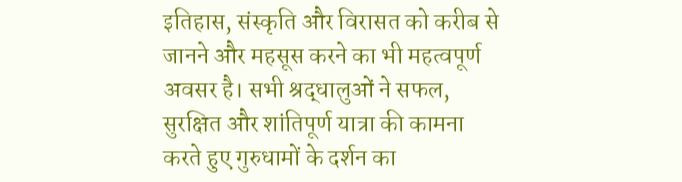इतिहास, संस्कृति और विरासत को करीब से जानने और महसूस करने का भी महत्वपूर्ण अवसर है। सभी श्रद्धालुओं ने सफल, सुरक्षित और शांतिपूर्ण यात्रा की कामना करते हुए गुरुधामों के दर्शन का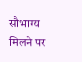सौभाग्य मिलने पर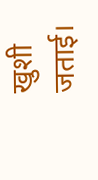खुशी जताई।